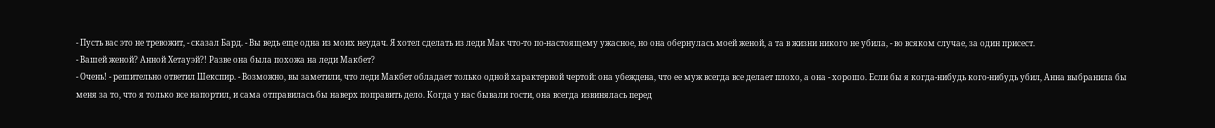- Пусть вас это не тревожит, - сказал Бард. - Вы ведь еще одна из моих неудач. Я хотел сделать из леди Мак что-то по-настоящему ужасное, но она обернулась моей женой, а та в жизни никого не убила, - во всяком случае, за один присест.
- Вашей женой? Анной Хетауэй?! Разве она была похожа на леди Макбет?
- Очень! - решительно ответил Шекспир. - Возможно, вы заметили, что леди Макбет обладает только одной характерной чертой: она убеждена, что ее муж всегда все делает плохо, а она - хорошо. Если бы я когда-нибудь кого-нибудь убил, Анна выбранила бы меня за то, что я только все напортил, и сама отправилась бы наверх поправить дело. Когда у нас бывали гости, она всегда извинялась перед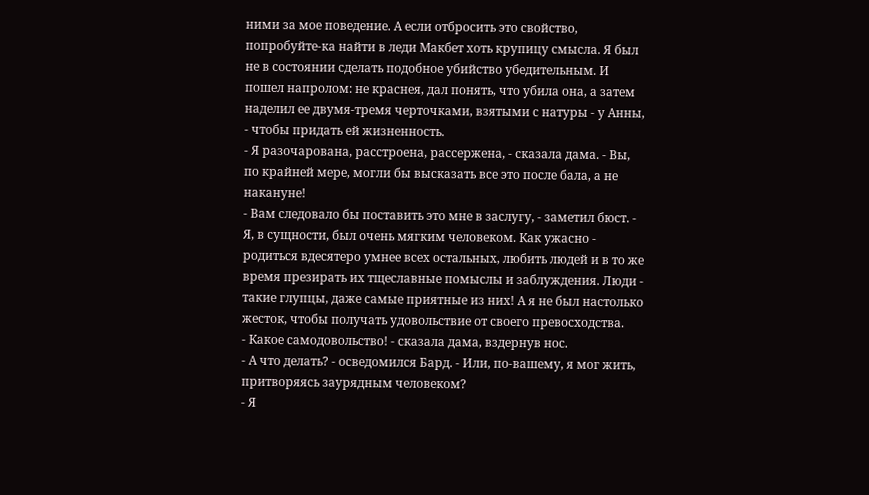ними за мое поведение. А если отбросить это свойство, попробуйте-ка найти в леди Макбет хоть крупицу смысла. Я был не в состоянии сделать подобное убийство убедительным. И пошел напролом: не краснея, дал понять, что убила она, а затем наделил ее двумя-тремя черточками, взятыми с натуры - у Анны, - чтобы придать ей жизненность.
- Я разочарована, расстроена, рассержена, - сказала дама. - Вы, по крайней мере, могли бы высказать все это после бала, а не накануне!
- Вам следовало бы поставить это мне в заслугу, - заметил бюст. - Я, в сущности, был очень мягким человеком. Как ужасно - родиться вдесятеро умнее всех остальных, любить людей и в то же время презирать их тщеславные помыслы и заблуждения. Люди - такие глупцы, даже самые приятные из них! А я не был настолько жесток, чтобы получать удовольствие от своего превосходства.
- Какое самодовольство! - сказала дама, вздернув нос.
- А что делать? - осведомился Бард. - Или, по-вашему, я мог жить, притворяясь заурядным человеком?
- Я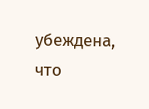убеждена, что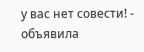у вас нет совести! - объявила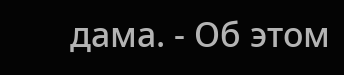дама. - Об этом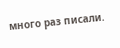много раз писали.